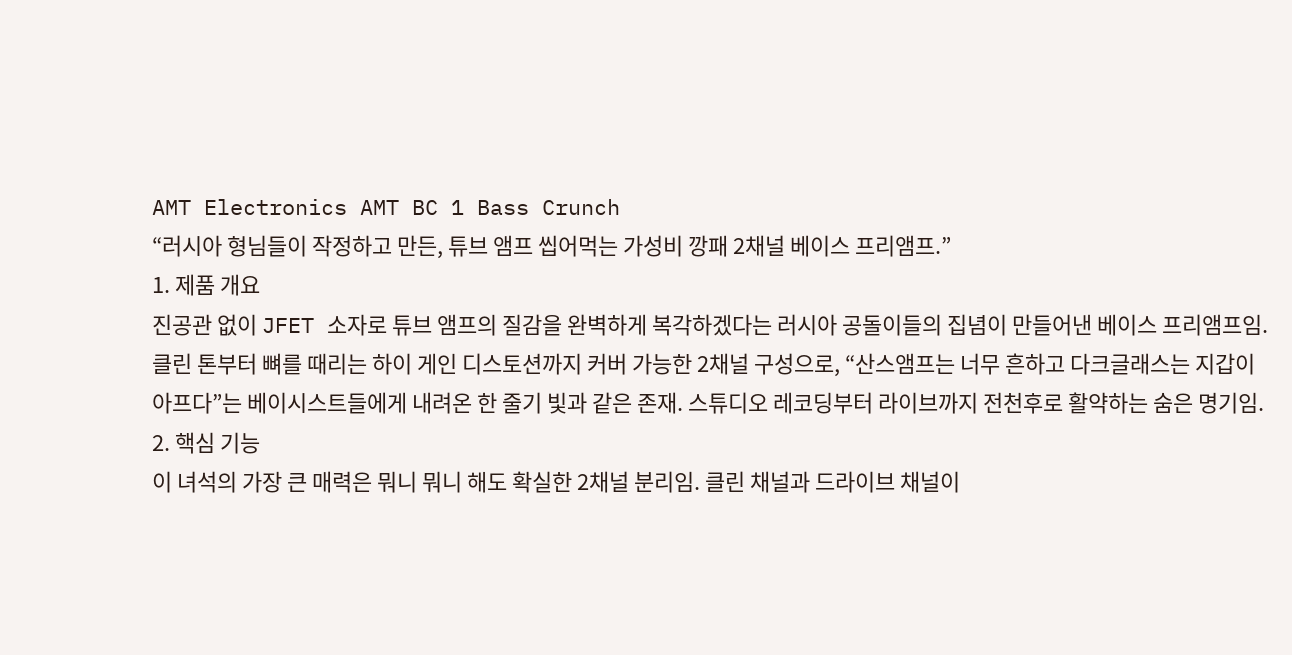AMT Electronics AMT BC 1 Bass Crunch
“러시아 형님들이 작정하고 만든, 튜브 앰프 씹어먹는 가성비 깡패 2채널 베이스 프리앰프.”
1. 제품 개요
진공관 없이 JFET 소자로 튜브 앰프의 질감을 완벽하게 복각하겠다는 러시아 공돌이들의 집념이 만들어낸 베이스 프리앰프임. 클린 톤부터 뼈를 때리는 하이 게인 디스토션까지 커버 가능한 2채널 구성으로, “산스앰프는 너무 흔하고 다크글래스는 지갑이 아프다”는 베이시스트들에게 내려온 한 줄기 빛과 같은 존재. 스튜디오 레코딩부터 라이브까지 전천후로 활약하는 숨은 명기임.
2. 핵심 기능
이 녀석의 가장 큰 매력은 뭐니 뭐니 해도 확실한 2채널 분리임. 클린 채널과 드라이브 채널이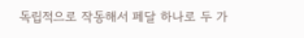독립적으로 작동해서 페달 하나로 두 가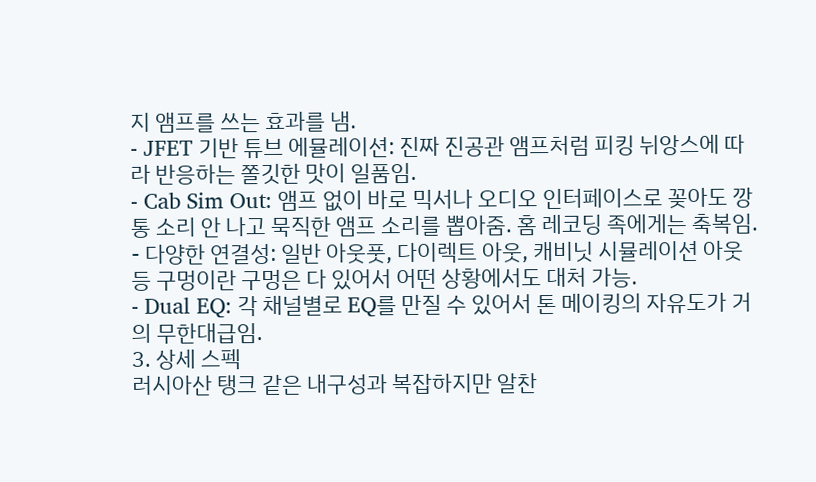지 앰프를 쓰는 효과를 냄.
- JFET 기반 튜브 에뮬레이션: 진짜 진공관 앰프처럼 피킹 뉘앙스에 따라 반응하는 쫄깃한 맛이 일품임.
- Cab Sim Out: 앰프 없이 바로 믹서나 오디오 인터페이스로 꽂아도 깡통 소리 안 나고 묵직한 앰프 소리를 뽑아줌. 홈 레코딩 족에게는 축복임.
- 다양한 연결성: 일반 아웃풋, 다이렉트 아웃, 캐비닛 시뮬레이션 아웃 등 구멍이란 구멍은 다 있어서 어떤 상황에서도 대처 가능.
- Dual EQ: 각 채널별로 EQ를 만질 수 있어서 톤 메이킹의 자유도가 거의 무한대급임.
3. 상세 스펙
러시아산 탱크 같은 내구성과 복잡하지만 알찬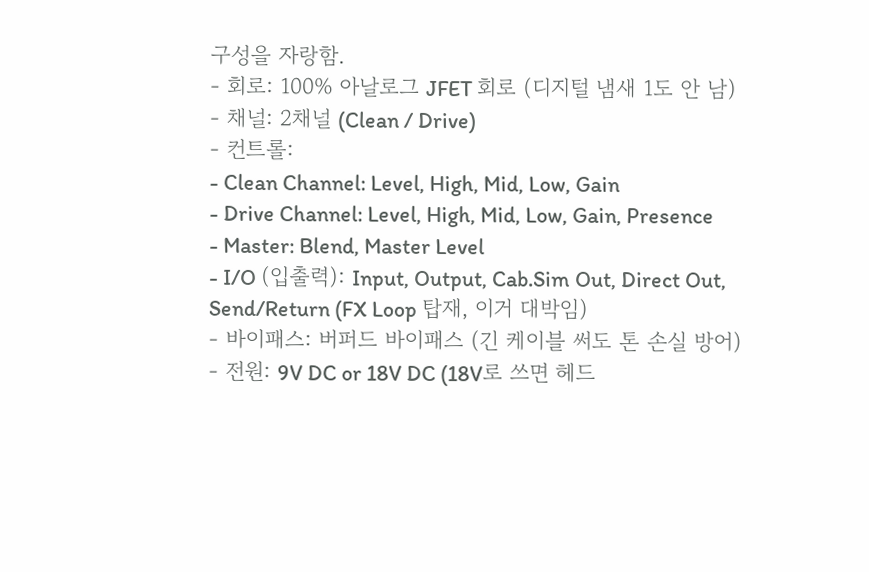구성을 자랑함.
- 회로: 100% 아날로그 JFET 회로 (디지털 냄새 1도 안 남)
- 채널: 2채널 (Clean / Drive)
- 컨트롤:
- Clean Channel: Level, High, Mid, Low, Gain
- Drive Channel: Level, High, Mid, Low, Gain, Presence
- Master: Blend, Master Level
- I/O (입출력): Input, Output, Cab.Sim Out, Direct Out, Send/Return (FX Loop 탑재, 이거 대박임)
- 바이패스: 버퍼드 바이패스 (긴 케이블 써도 톤 손실 방어)
- 전원: 9V DC or 18V DC (18V로 쓰면 헤드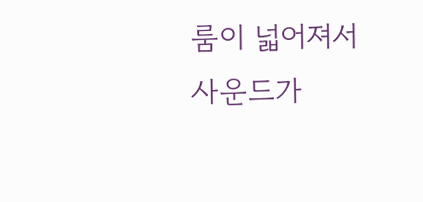룸이 넓어져서 사운드가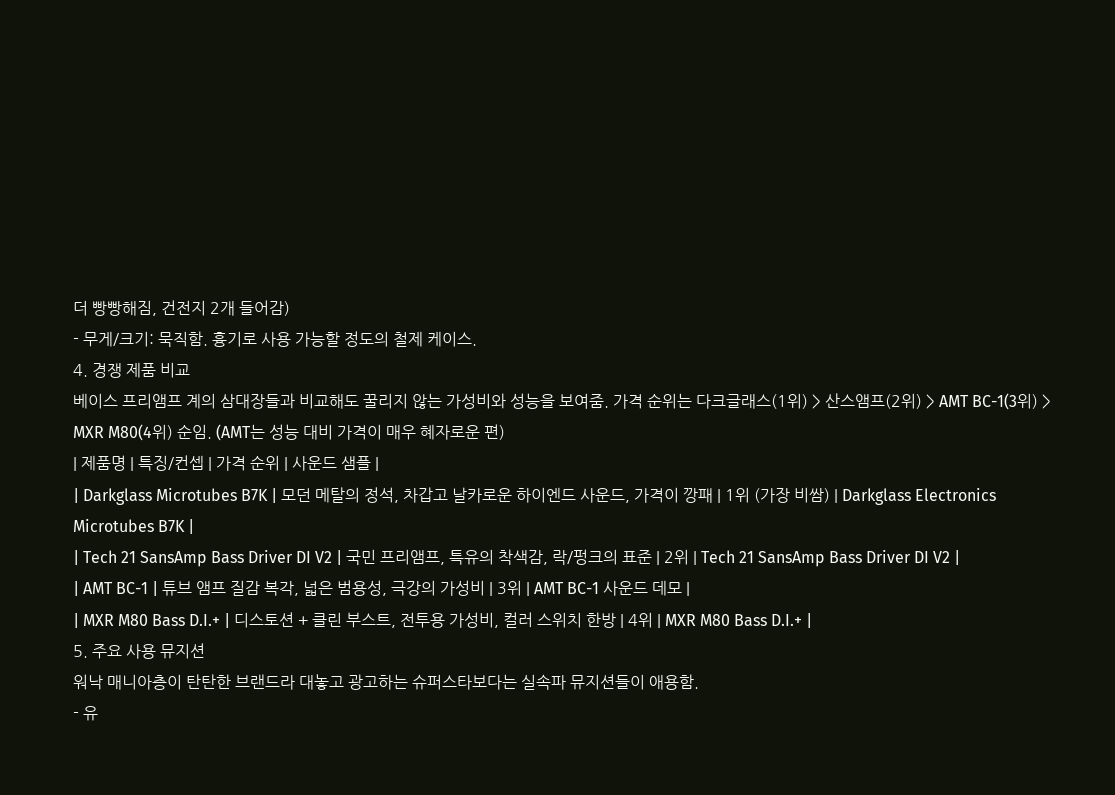더 빵빵해짐, 건전지 2개 들어감)
- 무게/크기: 묵직함. 흉기로 사용 가능할 정도의 철제 케이스.
4. 경쟁 제품 비교
베이스 프리앰프 계의 삼대장들과 비교해도 꿀리지 않는 가성비와 성능을 보여줌. 가격 순위는 다크글래스(1위) > 산스앰프(2위) > AMT BC-1(3위) > MXR M80(4위) 순임. (AMT는 성능 대비 가격이 매우 혜자로운 편)
| 제품명 | 특징/컨셉 | 가격 순위 | 사운드 샘플 |
| Darkglass Microtubes B7K | 모던 메탈의 정석, 차갑고 날카로운 하이엔드 사운드, 가격이 깡패 | 1위 (가장 비쌈) | Darkglass Electronics Microtubes B7K |
| Tech 21 SansAmp Bass Driver DI V2 | 국민 프리앰프, 특유의 착색감, 락/펑크의 표준 | 2위 | Tech 21 SansAmp Bass Driver DI V2 |
| AMT BC-1 | 튜브 앰프 질감 복각, 넓은 범용성, 극강의 가성비 | 3위 | AMT BC-1 사운드 데모 |
| MXR M80 Bass D.I.+ | 디스토션 + 클린 부스트, 전투용 가성비, 컬러 스위치 한방 | 4위 | MXR M80 Bass D.I.+ |
5. 주요 사용 뮤지션
워낙 매니아층이 탄탄한 브랜드라 대놓고 광고하는 슈퍼스타보다는 실속파 뮤지션들이 애용함.
- 유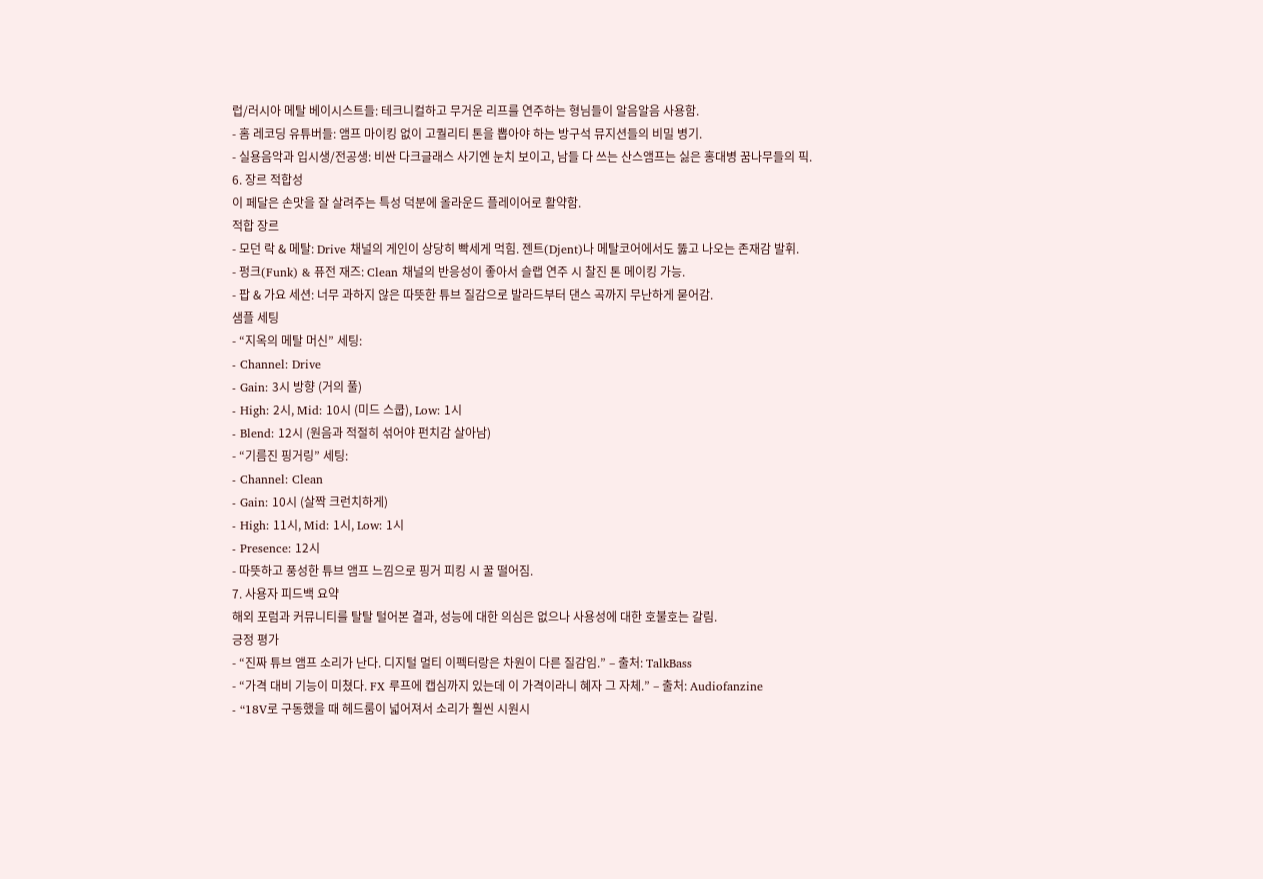럽/러시아 메탈 베이시스트들: 테크니컬하고 무거운 리프를 연주하는 형님들이 알음알음 사용함.
- 홈 레코딩 유튜버들: 앰프 마이킹 없이 고퀄리티 톤을 뽑아야 하는 방구석 뮤지션들의 비밀 병기.
- 실용음악과 입시생/전공생: 비싼 다크글래스 사기엔 눈치 보이고, 남들 다 쓰는 산스앰프는 싫은 홍대병 꿈나무들의 픽.
6. 장르 적합성
이 페달은 손맛을 잘 살려주는 특성 덕분에 올라운드 플레이어로 활약함.
적합 장르
- 모던 락 & 메탈: Drive 채널의 게인이 상당히 빡세게 먹힘. 젠트(Djent)나 메탈코어에서도 뚫고 나오는 존재감 발휘.
- 펑크(Funk) & 퓨전 재즈: Clean 채널의 반응성이 좋아서 슬랩 연주 시 찰진 톤 메이킹 가능.
- 팝 & 가요 세션: 너무 과하지 않은 따뜻한 튜브 질감으로 발라드부터 댄스 곡까지 무난하게 묻어감.
샘플 세팅
- “지옥의 메탈 머신” 세팅:
- Channel: Drive
- Gain: 3시 방향 (거의 풀)
- High: 2시, Mid: 10시 (미드 스쿱), Low: 1시
- Blend: 12시 (원음과 적절히 섞어야 펀치감 살아남)
- “기름진 핑거링” 세팅:
- Channel: Clean
- Gain: 10시 (살짝 크런치하게)
- High: 11시, Mid: 1시, Low: 1시
- Presence: 12시
- 따뜻하고 풍성한 튜브 앰프 느낌으로 핑거 피킹 시 꿀 떨어짐.
7. 사용자 피드백 요약
해외 포럼과 커뮤니티를 탈탈 털어본 결과, 성능에 대한 의심은 없으나 사용성에 대한 호불호는 갈림.
긍정 평가
- “진짜 튜브 앰프 소리가 난다. 디지털 멀티 이펙터랑은 차원이 다른 질감임.” – 출처: TalkBass
- “가격 대비 기능이 미쳤다. FX 루프에 캡심까지 있는데 이 가격이라니 혜자 그 자체.” – 출처: Audiofanzine
- “18V로 구동했을 때 헤드룸이 넓어져서 소리가 훨씬 시원시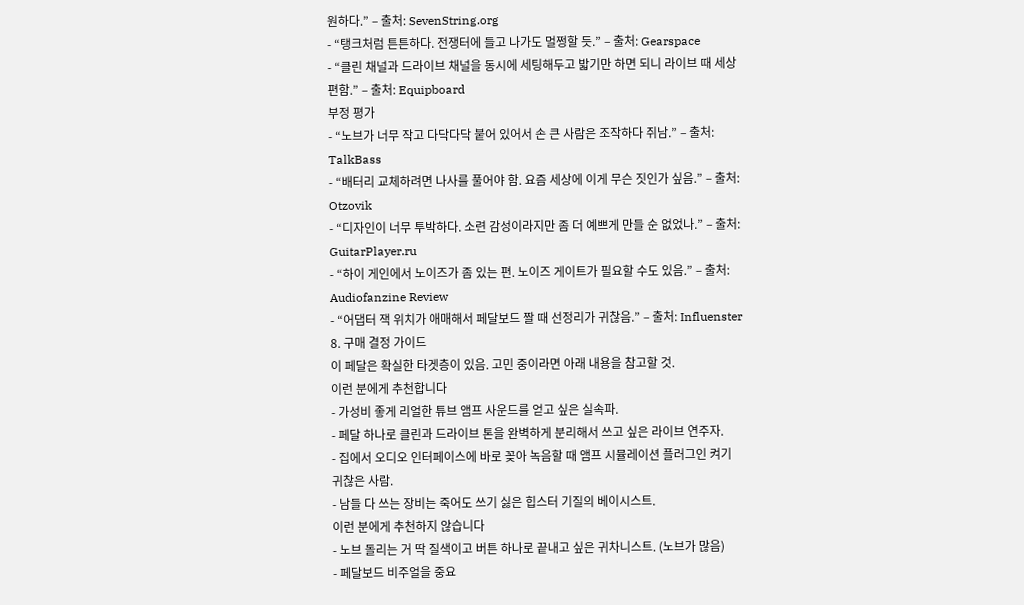원하다.” – 출처: SevenString.org
- “탱크처럼 튼튼하다. 전쟁터에 들고 나가도 멀쩡할 듯.” – 출처: Gearspace
- “클린 채널과 드라이브 채널을 동시에 세팅해두고 밟기만 하면 되니 라이브 때 세상 편함.” – 출처: Equipboard
부정 평가
- “노브가 너무 작고 다닥다닥 붙어 있어서 손 큰 사람은 조작하다 쥐남.” – 출처: TalkBass
- “배터리 교체하려면 나사를 풀어야 함. 요즘 세상에 이게 무슨 짓인가 싶음.” – 출처: Otzovik
- “디자인이 너무 투박하다. 소련 감성이라지만 좀 더 예쁘게 만들 순 없었나.” – 출처: GuitarPlayer.ru
- “하이 게인에서 노이즈가 좀 있는 편. 노이즈 게이트가 필요할 수도 있음.” – 출처: Audiofanzine Review
- “어댑터 잭 위치가 애매해서 페달보드 짤 때 선정리가 귀찮음.” – 출처: Influenster
8. 구매 결정 가이드
이 페달은 확실한 타겟층이 있음. 고민 중이라면 아래 내용을 참고할 것.
이런 분에게 추천합니다
- 가성비 좋게 리얼한 튜브 앰프 사운드를 얻고 싶은 실속파.
- 페달 하나로 클린과 드라이브 톤을 완벽하게 분리해서 쓰고 싶은 라이브 연주자.
- 집에서 오디오 인터페이스에 바로 꽂아 녹음할 때 앰프 시뮬레이션 플러그인 켜기 귀찮은 사람.
- 남들 다 쓰는 장비는 죽어도 쓰기 싫은 힙스터 기질의 베이시스트.
이런 분에게 추천하지 않습니다
- 노브 돌리는 거 딱 질색이고 버튼 하나로 끝내고 싶은 귀차니스트. (노브가 많음)
- 페달보드 비주얼을 중요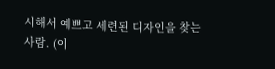시해서 예쁘고 세련된 디자인을 찾는 사람. (이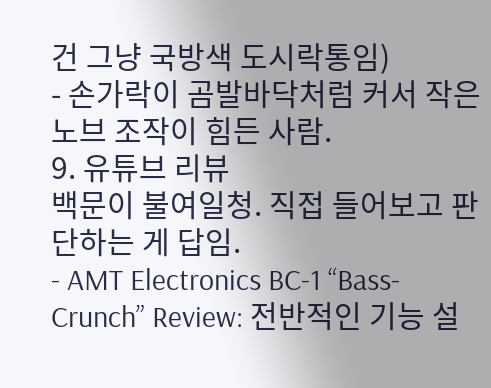건 그냥 국방색 도시락통임)
- 손가락이 곰발바닥처럼 커서 작은 노브 조작이 힘든 사람.
9. 유튜브 리뷰
백문이 불여일청. 직접 들어보고 판단하는 게 답임.
- AMT Electronics BC-1 “Bass-Crunch” Review: 전반적인 기능 설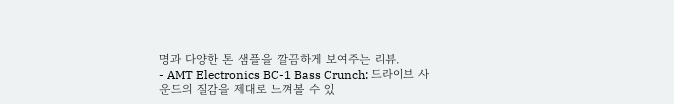명과 다양한 톤 샘플을 깔끔하게 보여주는 리뷰.
- AMT Electronics BC-1 Bass Crunch: 드라이브 사운드의 질감을 제대로 느껴볼 수 있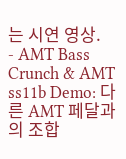는 시연 영상.
- AMT Bass Crunch & AMT ss11b Demo: 다른 AMT 페달과의 조합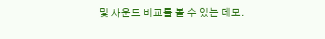및 사운드 비교를 볼 수 있는 데모.